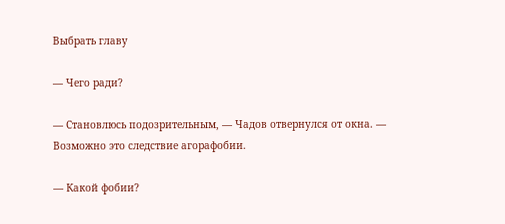Выбрать главу

— Чего ради?

— Становлюсь подозрительным, — Чадов отвернулся от окна. — Возможно это следствие агорафобии.

— Какой фобии?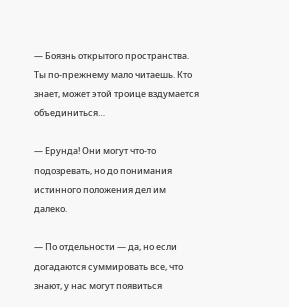— Боязнь открытого пространства. Ты по-прежнему мало читаешь. Кто знает, может этой троице вздумается объединиться…

— Ерунда! Они могут что-то подозревать, но до понимания истинного положения дел им далеко.

— По отдельности — да, но если догадаются суммировать все, что знают, у нас могут появиться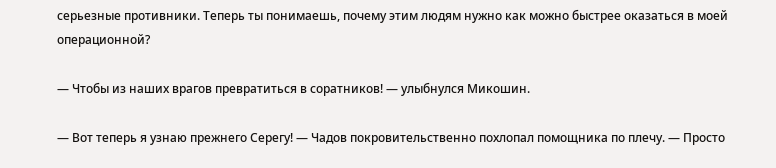серьезные противники. Теперь ты понимаешь, почему этим людям нужно как можно быстрее оказаться в моей операционной?

— Чтобы из наших врагов превратиться в соратников! — улыбнулся Микошин.

— Вот теперь я узнаю прежнего Серегу! — Чадов покровительственно похлопал помощника по плечу. — Просто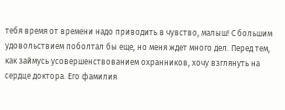тебя время от времени надо приводить в чувство, малыш! С большим удовольствием поболтал бы еще, но меня ждет много дел. Перед тем, как займусь усовершенствованием охранников, хочу взглянуть на сердце доктора. Его фамилия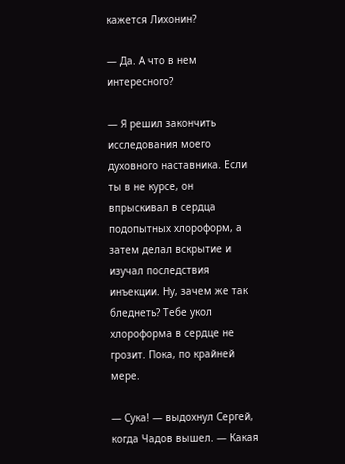кажется Лихонин?

— Да. А что в нем интересного?

— Я решил закончить исследования моего духовного наставника. Если ты в не курсе, он впрыскивал в сердца подопытных хлороформ, а затем делал вскрытие и изучал последствия инъекции. Ну, зачем же так бледнеть? Тебе укол хлороформа в сердце не грозит. Пока, по крайней мере.

— Сука! — выдохнул Сергей, когда Чадов вышел. — Какая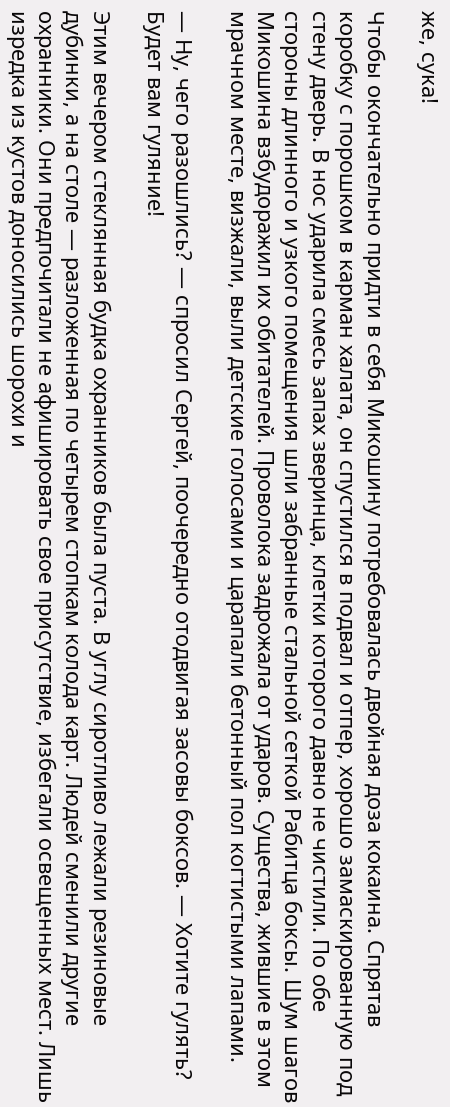же, сука!

Чтобы окончательно придти в себя Микошину потребовалась двойная доза кокаина. Спрятав коробку с порошком в карман халата, он спустился в подвал и отпер, хорошо замаскированную под стену дверь. В нос ударила смесь запах зверинца, клетки которого давно не чистили. По обе стороны длинного и узкого помещения шли забранные стальной сеткой Рабитца боксы. Шум шагов Микошина взбудоражил их обитателей. Проволока задрожала от ударов. Существа, жившие в этом мрачном месте, визжали, выли детские голосами и царапали бетонный пол когтистыми лапами.

— Ну, чего разошлись? — спросил Сергей, поочередно отодвигая засовы боксов. — Хотите гулять? Будет вам гуляние!

Этим вечером стеклянная будка охранников была пуста. В углу сиротливо лежали резиновые дубинки, а на столе — разложенная по четырем стопкам колода карт. Людей сменили другие охранники. Они предпочитали не афишировать свое присутствие, избегали освещенных мест. Лишь изредка из кустов доносились шорохи и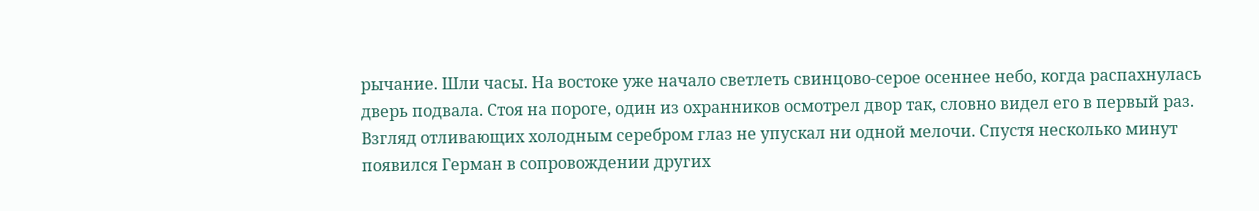рычание. Шли часы. На востоке уже начало светлеть свинцово-серое осеннее небо, когда распахнулась дверь подвала. Стоя на пороге, один из охранников осмотрел двор так, словно видел его в первый раз. Взгляд отливающих холодным серебром глаз не упускал ни одной мелочи. Спустя несколько минут появился Герман в сопровождении других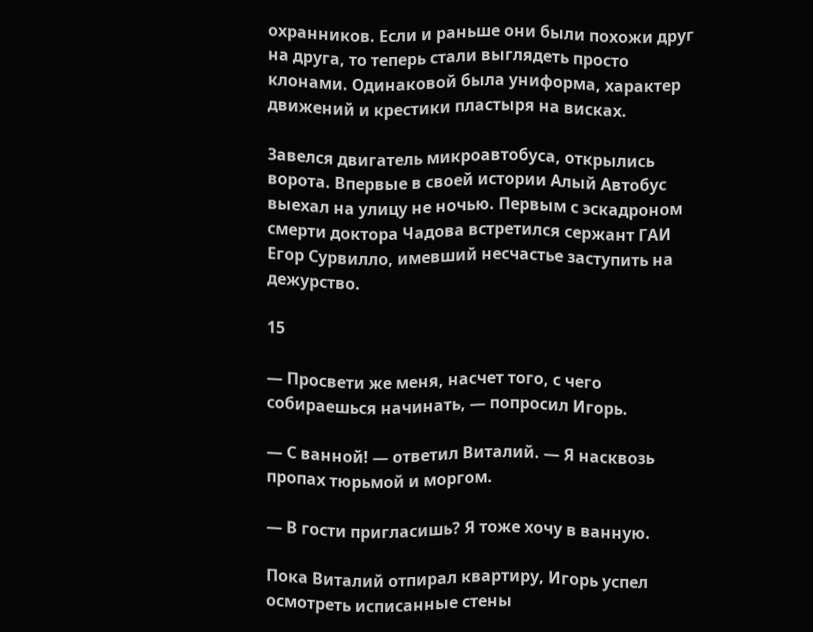охранников. Если и раньше они были похожи друг на друга, то теперь стали выглядеть просто клонами. Одинаковой была униформа, характер движений и крестики пластыря на висках.

Завелся двигатель микроавтобуса, открылись ворота. Впервые в своей истории Алый Автобус выехал на улицу не ночью. Первым с эскадроном смерти доктора Чадова встретился сержант ГАИ Егор Сурвилло, имевший несчастье заступить на дежурство.

15

— Просвети же меня, насчет того, с чего собираешься начинать, — попросил Игорь.

— С ванной! — ответил Виталий. — Я насквозь пропах тюрьмой и моргом.

— В гости пригласишь? Я тоже хочу в ванную.

Пока Виталий отпирал квартиру, Игорь успел осмотреть исписанные стены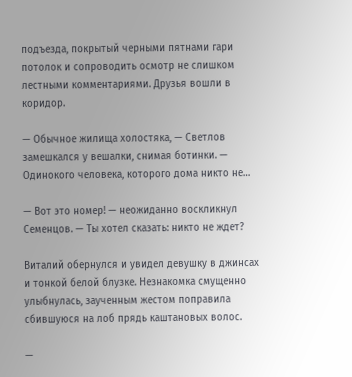подъезда, покрытый черными пятнами гари потолок и сопроводить осмотр не слишком лестными комментариями. Друзья вошли в коридор.

— Обычное жилища холостяка, — Светлов замешкался у вешалки, снимая ботинки. — Одинокого человека, которого дома никто не…

— Вот это номер! — неожиданно воскликнул Семенцов. — Ты хотел сказать: никто не ждет?

Виталий обернулся и увидел девушку в джинсах и тонкой белой блузке. Незнакомка смущенно улыбнулась, заученным жестом поправила сбившуюся на лоб прядь каштановых волос.

—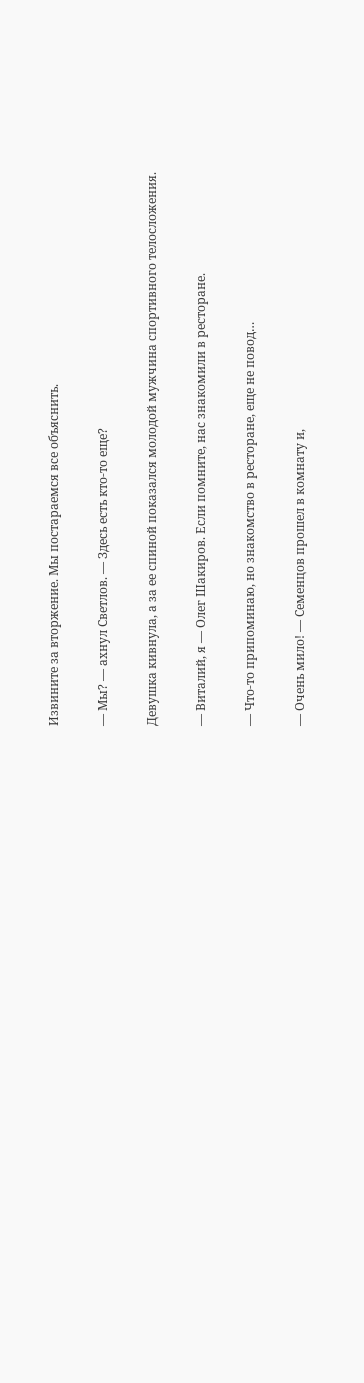Извините за вторжение. Мы постараемся все объяснить.

— Мы? — ахнул Светлов. — Здесь есть кто-то еще?

Девушка кивнула, а за ее спиной показался молодой мужчина спортивного телосложения.

— Виталий, я — Олег Шакиров. Если помните, нас знакомили в ресторане.

— Что-то припоминаю, но знакомство в ресторане, еще не повод…

— Очень мило! — Семенцов прошел в комнату и,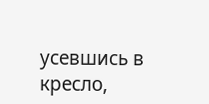усевшись в кресло,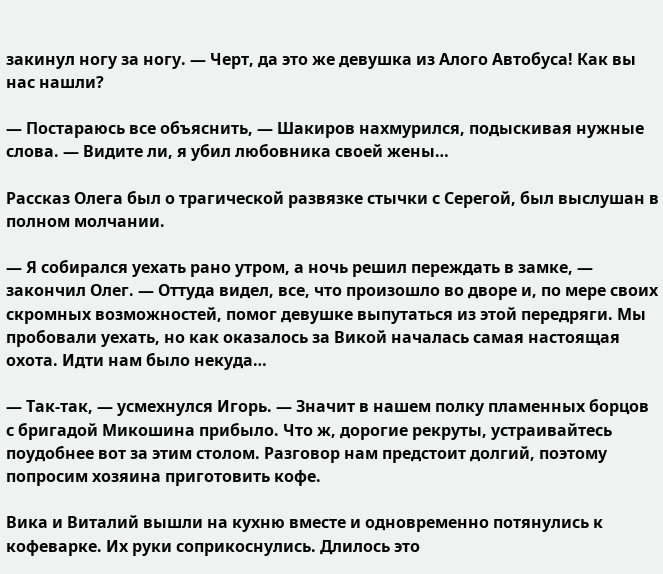закинул ногу за ногу. — Черт, да это же девушка из Алого Автобуса! Как вы нас нашли?

— Постараюсь все объяснить, — Шакиров нахмурился, подыскивая нужные слова. — Видите ли, я убил любовника своей жены…

Рассказ Олега был о трагической развязке стычки с Серегой, был выслушан в полном молчании.

— Я собирался уехать рано утром, а ночь решил переждать в замке, — закончил Олег. — Оттуда видел, все, что произошло во дворе и, по мере своих скромных возможностей, помог девушке выпутаться из этой передряги. Мы пробовали уехать, но как оказалось за Викой началась самая настоящая охота. Идти нам было некуда…

— Так-так, — усмехнулся Игорь. — Значит в нашем полку пламенных борцов с бригадой Микошина прибыло. Что ж, дорогие рекруты, устраивайтесь поудобнее вот за этим столом. Разговор нам предстоит долгий, поэтому попросим хозяина приготовить кофе.

Вика и Виталий вышли на кухню вместе и одновременно потянулись к кофеварке. Их руки соприкоснулись. Длилось это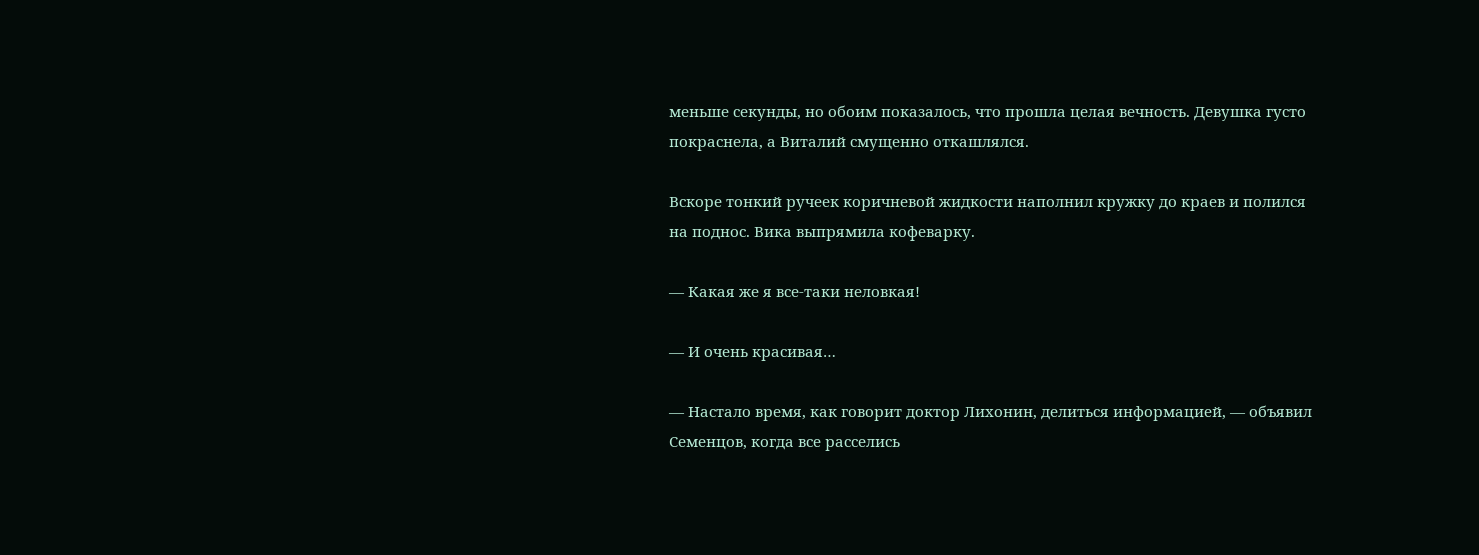меньше секунды, но обоим показалось, что прошла целая вечность. Девушка густо покраснела, а Виталий смущенно откашлялся.

Вскоре тонкий ручеек коричневой жидкости наполнил кружку до краев и полился на поднос. Вика выпрямила кофеварку.

— Какая же я все-таки неловкая!

— И очень красивая…

— Настало время, как говорит доктор Лихонин, делиться информацией, — объявил Семенцов, когда все расселись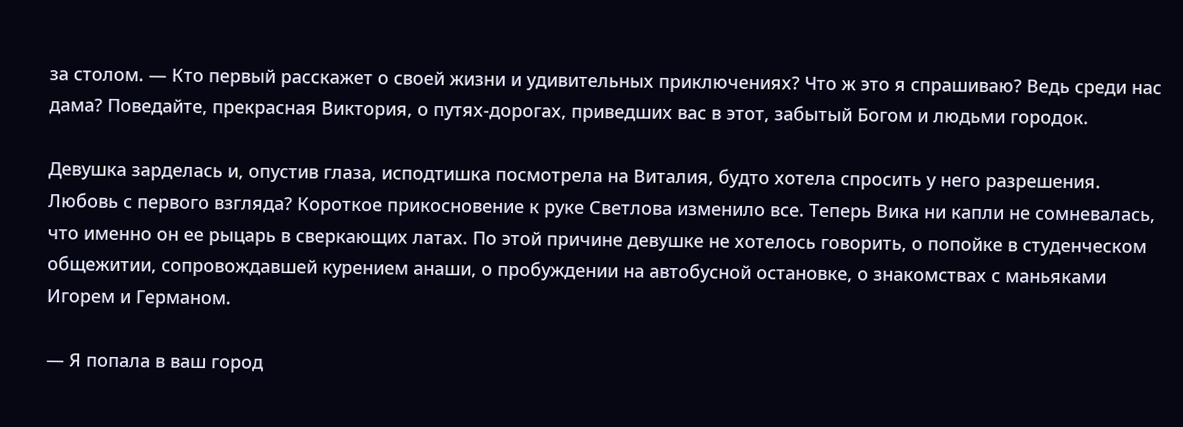за столом. — Кто первый расскажет о своей жизни и удивительных приключениях? Что ж это я спрашиваю? Ведь среди нас дама? Поведайте, прекрасная Виктория, о путях-дорогах, приведших вас в этот, забытый Богом и людьми городок.

Девушка зарделась и, опустив глаза, исподтишка посмотрела на Виталия, будто хотела спросить у него разрешения. Любовь с первого взгляда? Короткое прикосновение к руке Светлова изменило все. Теперь Вика ни капли не сомневалась, что именно он ее рыцарь в сверкающих латах. По этой причине девушке не хотелось говорить, о попойке в студенческом общежитии, сопровождавшей курением анаши, о пробуждении на автобусной остановке, о знакомствах с маньяками Игорем и Германом.

— Я попала в ваш город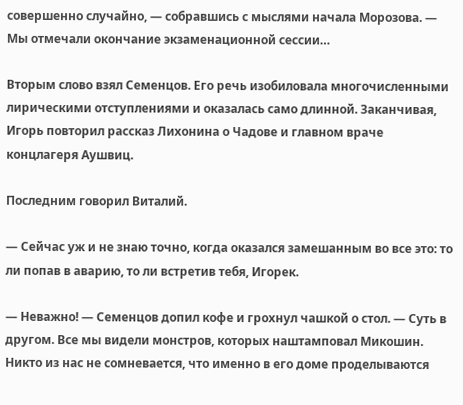совершенно случайно, — собравшись с мыслями начала Морозова. — Мы отмечали окончание экзаменационной сессии…

Вторым слово взял Семенцов. Его речь изобиловала многочисленными лирическими отступлениями и оказалась само длинной. Заканчивая, Игорь повторил рассказ Лихонина о Чадове и главном враче концлагеря Аушвиц.

Последним говорил Виталий.

— Сейчас уж и не знаю точно, когда оказался замешанным во все это: то ли попав в аварию, то ли встретив тебя, Игорек.

— Неважно! — Семенцов допил кофе и грохнул чашкой о стол. — Суть в другом. Все мы видели монстров, которых наштамповал Микошин. Никто из нас не сомневается, что именно в его доме проделываются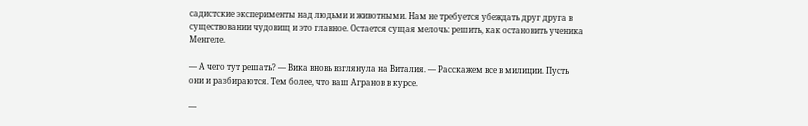садистские эксперименты над людьми и животными. Нам не требуется убеждать друг друга в существовании чудовищ и это главное. Остается сущая мелочь: решить, как остановить ученика Менгеле.

— А чего тут решать? — Вика вновь взглянула на Виталия. — Расскажем все в милиции. Пусть они и разбираются. Тем более, что ваш Агранов в курсе.

—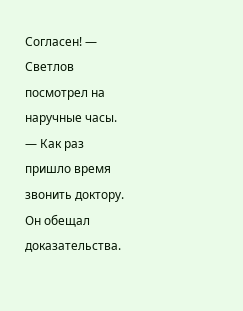Согласен! — Светлов посмотрел на наручные часы. — Как раз пришло время звонить доктору. Он обещал доказательства.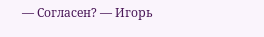— Согласен? — Игорь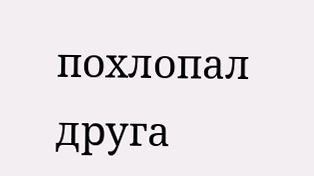похлопал друга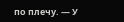по плечу. — У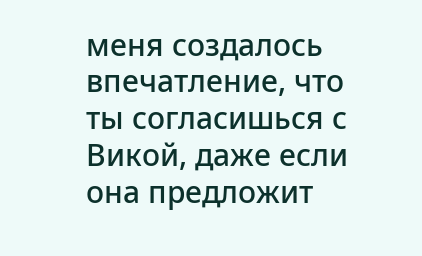меня создалось впечатление, что ты согласишься с Викой, даже если она предложит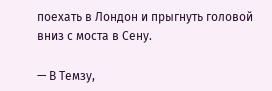поехать в Лондон и прыгнуть головой вниз с моста в Сену.

— В Темзу,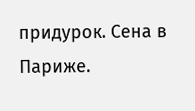придурок. Сена в Париже.